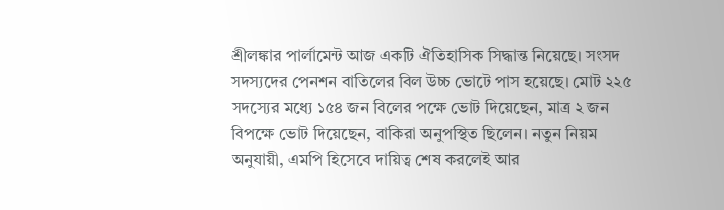শ্রীলঙ্কার পার্লামেন্ট আজ একটি ঐতিহাসিক সিদ্ধান্ত নিয়েছে। সংসদ সদস্যদের পেনশন বাতিলের বিল উচ্চ ভোটে পাস হয়েছে। মোট ২২৫ সদস্যের মধ্যে ১৫৪ জন বিলের পক্ষে ভোট দিয়েছেন, মাত্র ২ জন বিপক্ষে ভোট দিয়েছেন, বাকিরা অনুপস্থিত ছিলেন। নতুন নিয়ম অনুযায়ী, এমপি হিসেবে দায়িত্ব শেষ করলেই আর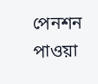পেনশন পাওয়া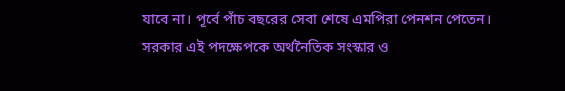যাবে না। পূর্বে পাঁচ বছরের সেবা শেষে এমপিরা পেনশন পেতেন।
সরকার এই পদক্ষেপকে অর্থনৈতিক সংস্কার ও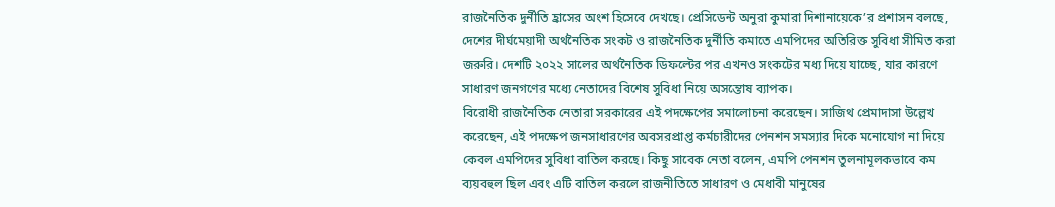রাজনৈতিক দুর্নীতি হ্রাসের অংশ হিসেবে দেখছে। প্রেসিডেন্ট অনুরা কুমারা দিশানায়েকে’র প্রশাসন বলছে, দেশের দীর্ঘমেয়াদী অর্থনৈতিক সংকট ও রাজনৈতিক দুর্নীতি কমাতে এমপিদের অতিরিক্ত সুবিধা সীমিত করা জরুরি। দেশটি ২০২২ সালের অর্থনৈতিক ডিফল্টের পর এখনও সংকটের মধ্য দিয়ে যাচ্ছে, যার কারণে সাধারণ জনগণের মধ্যে নেতাদের বিশেষ সুবিধা নিয়ে অসন্তোষ ব্যাপক।
বিরোধী রাজনৈতিক নেতারা সরকারের এই পদক্ষেপের সমালোচনা করেছেন। সাজিথ প্রেমাদাসা উল্লেখ করেছেন, এই পদক্ষেপ জনসাধারণের অবসরপ্রাপ্ত কর্মচারীদের পেনশন সমস্যার দিকে মনোযোগ না দিয়ে কেবল এমপিদের সুবিধা বাতিল করছে। কিছু সাবেক নেতা বলেন, এমপি পেনশন তুলনামূলকভাবে কম ব্যয়বহুল ছিল এবং এটি বাতিল করলে রাজনীতিতে সাধারণ ও মেধাবী মানুষের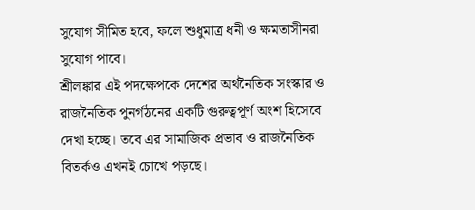সুযোগ সীমিত হবে, ফলে শুধুমাত্র ধনী ও ক্ষমতাসীনরা সুযোগ পাবে।
শ্রীলঙ্কার এই পদক্ষেপকে দেশের অর্থনৈতিক সংস্কার ও রাজনৈতিক পুনর্গঠনের একটি গুরুত্বপূর্ণ অংশ হিসেবে দেখা হচ্ছে। তবে এর সামাজিক প্রভাব ও রাজনৈতিক বিতর্কও এখনই চোখে পড়ছে।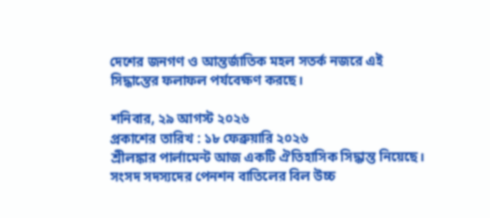দেশের জনগণ ও আন্তর্জাতিক মহল সতর্ক নজরে এই সিদ্ধান্তের ফলাফল পর্যবেক্ষণ করছে।

শনিবার, ২৯ আগস্ট ২০২৬
প্রকাশের তারিখ : ১৮ ফেব্রুয়ারি ২০২৬
শ্রীলঙ্কার পার্লামেন্ট আজ একটি ঐতিহাসিক সিদ্ধান্ত নিয়েছে। সংসদ সদস্যদের পেনশন বাতিলের বিল উচ্চ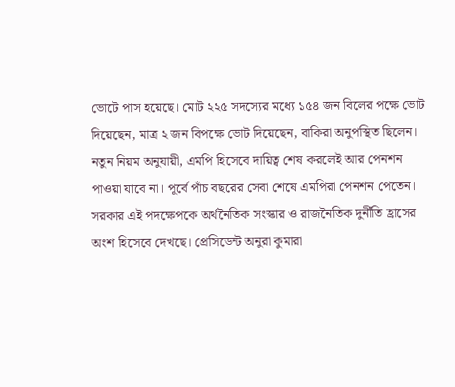ভোটে পাস হয়েছে। মোট ২২৫ সদস্যের মধ্যে ১৫৪ জন বিলের পক্ষে ভোট দিয়েছেন, মাত্র ২ জন বিপক্ষে ভোট দিয়েছেন, বাকিরা অনুপস্থিত ছিলেন। নতুন নিয়ম অনুযায়ী, এমপি হিসেবে দায়িত্ব শেষ করলেই আর পেনশন পাওয়া যাবে না। পূর্বে পাঁচ বছরের সেবা শেষে এমপিরা পেনশন পেতেন।
সরকার এই পদক্ষেপকে অর্থনৈতিক সংস্কার ও রাজনৈতিক দুর্নীতি হ্রাসের অংশ হিসেবে দেখছে। প্রেসিডেন্ট অনুরা কুমারা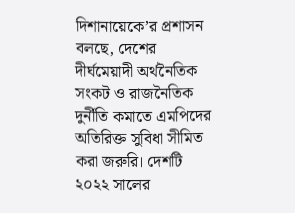দিশানায়েকে’র প্রশাসন বলছে, দেশের দীর্ঘমেয়াদী অর্থনৈতিক সংকট ও রাজনৈতিক দুর্নীতি কমাতে এমপিদের অতিরিক্ত সুবিধা সীমিত করা জরুরি। দেশটি ২০২২ সালের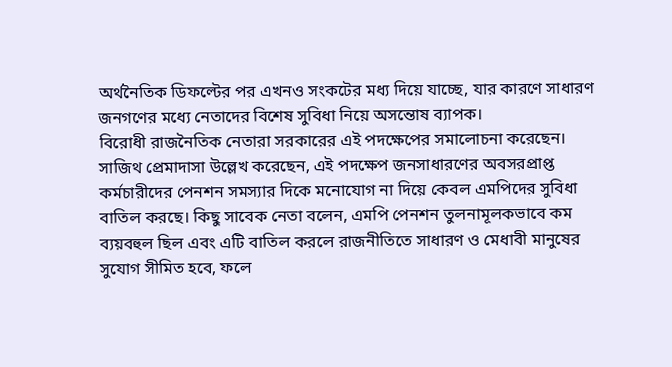অর্থনৈতিক ডিফল্টের পর এখনও সংকটের মধ্য দিয়ে যাচ্ছে, যার কারণে সাধারণ জনগণের মধ্যে নেতাদের বিশেষ সুবিধা নিয়ে অসন্তোষ ব্যাপক।
বিরোধী রাজনৈতিক নেতারা সরকারের এই পদক্ষেপের সমালোচনা করেছেন। সাজিথ প্রেমাদাসা উল্লেখ করেছেন, এই পদক্ষেপ জনসাধারণের অবসরপ্রাপ্ত কর্মচারীদের পেনশন সমস্যার দিকে মনোযোগ না দিয়ে কেবল এমপিদের সুবিধা বাতিল করছে। কিছু সাবেক নেতা বলেন, এমপি পেনশন তুলনামূলকভাবে কম ব্যয়বহুল ছিল এবং এটি বাতিল করলে রাজনীতিতে সাধারণ ও মেধাবী মানুষের সুযোগ সীমিত হবে, ফলে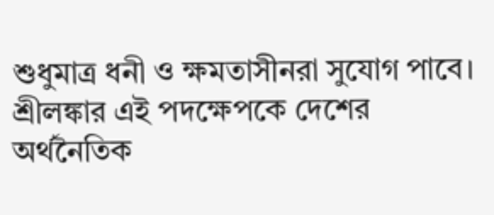শুধুমাত্র ধনী ও ক্ষমতাসীনরা সুযোগ পাবে।
শ্রীলঙ্কার এই পদক্ষেপকে দেশের অর্থনৈতিক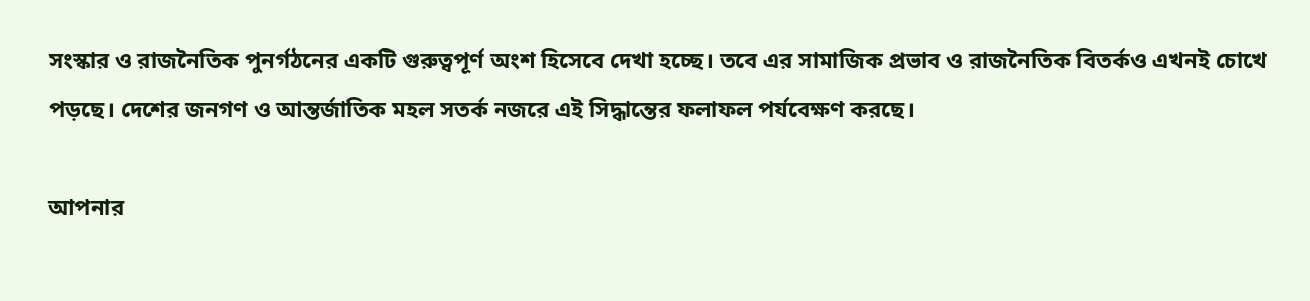সংস্কার ও রাজনৈতিক পুনর্গঠনের একটি গুরুত্বপূর্ণ অংশ হিসেবে দেখা হচ্ছে। তবে এর সামাজিক প্রভাব ও রাজনৈতিক বিতর্কও এখনই চোখে পড়ছে। দেশের জনগণ ও আন্তর্জাতিক মহল সতর্ক নজরে এই সিদ্ধান্তের ফলাফল পর্যবেক্ষণ করছে।

আপনার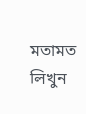মতামত লিখুন